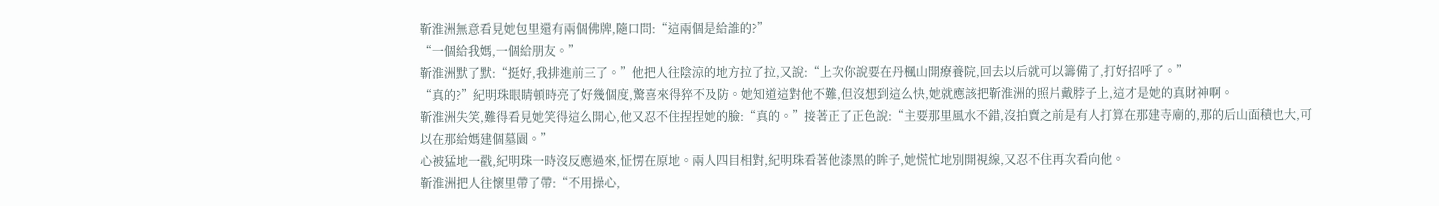靳淮洲無意看見她包里還有兩個佛牌,隨口問:“這兩個是給誰的?”
“一個給我媽,一個給朋友。”
靳淮洲默了默:“挺好,我排進前三了。”他把人往陰涼的地方拉了拉,又說:“上次你說要在丹楓山開療養院,回去以后就可以籌備了,打好招呼了。”
“真的?”紀明珠眼睛頓時亮了好幾個度,驚喜來得猝不及防。她知道這對他不難,但沒想到這么快,她就應該把靳淮洲的照片戴脖子上,這才是她的真財神啊。
靳淮洲失笑,難得看見她笑得這么開心,他又忍不住捏捏她的臉:“真的。”接著正了正色說:“主要那里風水不錯,沒拍賣之前是有人打算在那建寺廟的,那的后山面積也大,可以在那給媽建個墓園。”
心被猛地一戳,紀明珠一時沒反應過來,怔愣在原地。兩人四目相對,紀明珠看著他漆黑的眸子,她慌忙地別開視線,又忍不住再次看向他。
靳淮洲把人往懷里帶了帶:“不用操心,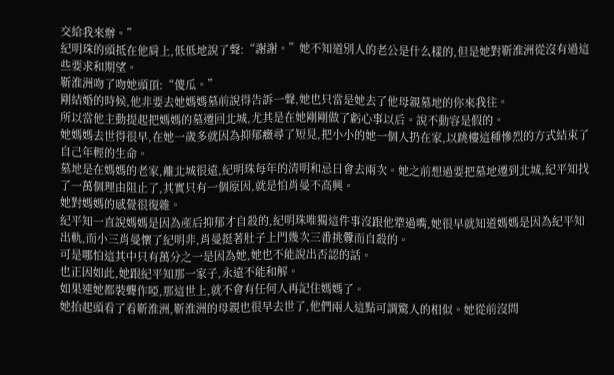交給我來辦。”
紀明珠的頭抵在他肩上,低低地說了聲:“謝謝。”她不知道別人的老公是什么樣的,但是她對靳淮洲從沒有過這些要求和期望。
靳淮洲吻了吻她頭頂:“傻瓜。”
剛結婚的時候,他非要去她媽媽墓前說得告訴一聲,她也只當是她去了他母親墓地的你來我往。
所以當他主動提起把媽媽的墓遷回北城,尤其是在她剛剛做了虧心事以后。說不動容是假的。
她媽媽去世得很早,在她一歲多就因為抑郁癥尋了短見,把小小的她一個人扔在家,以跳樓這種慘烈的方式結束了自己年輕的生命。
墓地是在媽媽的老家,離北城很遠,紀明珠每年的清明和忌日會去兩次。她之前想過要把墓地遷到北城,紀平知找了一萬個理由阻止了,其實只有一個原因,就是怕肖曼不高興。
她對媽媽的感覺很復雜。
紀平知一直說媽媽是因為產后抑郁才自殺的,紀明珠唯獨這件事沒跟他犟過嘴,她很早就知道媽媽是因為紀平知出軌,而小三肖曼懷了紀明非,肖曼挺著肚子上門幾次三番挑釁而自殺的。
可是哪怕這其中只有萬分之一是因為她,她也不能說出否認的話。
也正因如此,她跟紀平知那一家子,永遠不能和解。
如果連她都裝聾作啞,那這世上,就不會有任何人再記住媽媽了。
她抬起頭看了看靳淮洲,靳淮洲的母親也很早去世了,他們兩人這點可謂驚人的相似。她從前沒問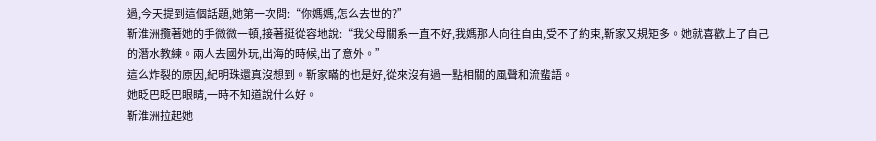過,今天提到這個話題,她第一次問:“你媽媽,怎么去世的?”
靳淮洲攬著她的手微微一頓,接著挺從容地說:“我父母關系一直不好,我媽那人向往自由,受不了約束,靳家又規矩多。她就喜歡上了自己的潛水教練。兩人去國外玩,出海的時候,出了意外。”
這么炸裂的原因,紀明珠還真沒想到。靳家瞞的也是好,從來沒有過一點相關的風聲和流蜚語。
她眨巴眨巴眼睛,一時不知道說什么好。
靳淮洲拉起她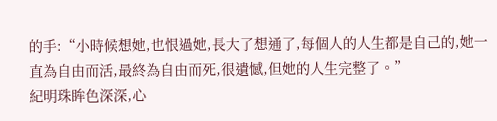的手:“小時候想她,也恨過她,長大了想通了,每個人的人生都是自己的,她一直為自由而活,最終為自由而死,很遺憾,但她的人生完整了。”
紀明珠眸色深深,心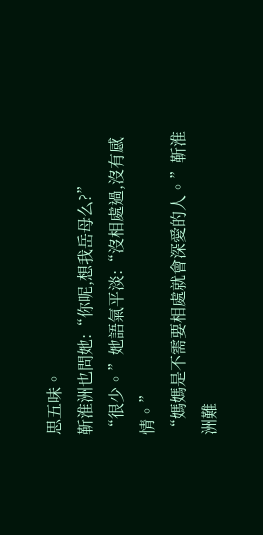思五味。
靳淮洲也問她:“你呢,想我岳母么?”
“很少。”她語氣平淡:“沒相處過,沒有感情。”
“媽媽是不需要相處就會深愛的人。”靳淮洲難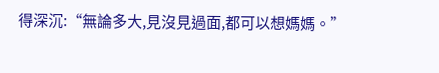得深沉:“無論多大,見沒見過面,都可以想媽媽。”